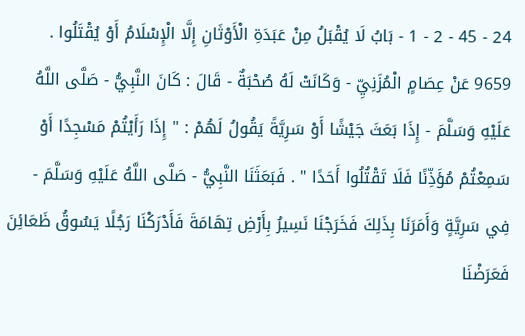24 - 45 - 2 - 1 - بَابُ لَا يُقْبَلُ مِنْ عَبَدَةِ الْأَوْثَانِ إِلَّا الْإِسْلَامُ أَوْ يُقْتَلُوا .
9659 عَنْ عِصَامٍ الْمُزَنِيِّ - وَكَانَتْ لَهُ صُحْبَةٌ - قَالَ : كَانَ النَّبِيُّ - صَلَّى اللَّهُ عَلَيْهِ وَسَلَّمَ - إِذَا بَعَثَ جَيْشًا أَوْ سَرِيَّةً يَقُولُ لَهُمْ : " إِذَا رَأَيْتُمْ مَسْجِدًا أَوْ سَمِعْتُمْ مُؤَذِّنًا فَلَا تَقْتُلُوا أَحَدًا " . فَبَعَثَنَا النَّبِيُّ - صَلَّى اللَّهُ عَلَيْهِ وَسَلَّمَ - فِي سَرِيَّةٍ وَأَمَرَنَا بِذَلِكَ فَخَرَجْنَا نَسِيرُ بِأَرْضِ تِهَامَةَ فَأَدْرَكْنَا رَجُلًا يَسُوقُ ظَعَائِنَ فَعَرَضْنَا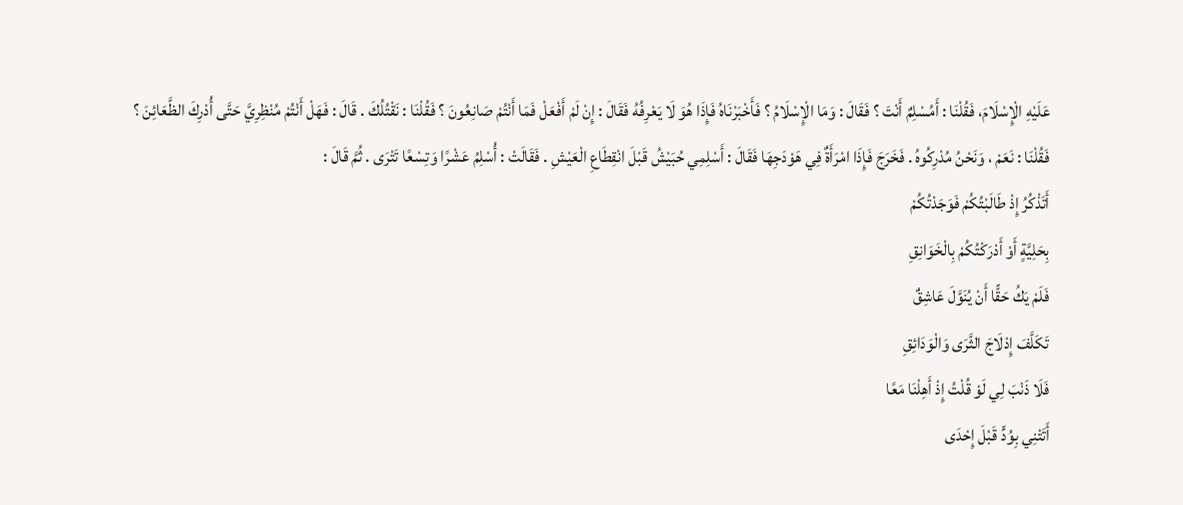عَلَيْهِ الْإِسْلَامَ، فَقُلْنَا : أَمُسْلِمٌ أَنْتَ ؟ فَقَالَ : وَمَا الْإِسْلَامُ ؟ فَأَخْبَرْنَاهُ فَإِذَا هُوَ لَا يَعْرِفُهُ فَقَالَ : إِنْ لَمْ أَفْعَلْ فَمَا أَنْتُمْ صَانِعُونَ ؟ فَقُلْنَا : نَقْتُلُكَ . قَالَ : فَهَلْ أَنْتُمْ مُنْظِرِيَّ حَتَّى أُدْرِكَ الظَّعَائِنَ ؟ فَقُلْنَا : نَعَمْ ، وَنَحْنُ مُدْرِكُوهُ . فَخَرَجَ فَإِذَا امْرَأَةٌ فِي هَوْدَجِهَا فَقَالَ : أَسْلِمِي حُبَيْشُ قَبْلَ انْقِطَاعِ الْعَيْشِ . فَقَالَتْ : أُسْلِمُ عَشْرًا وَتِسْعًا تَتْرَى . ثُمَّ قَالَ :
أَتَذْكُرُ إِذْ طَالَبْتُكُمْ فَوَجَدْتُكُمْ
بِحَلِيَّةٍ أَوْ أَدْرَكْتُكُمْ بِالْخَوَانِقِ
فَلَمْ يَكُ حَقًّا أَنْ يُنَوَّلَ عَاشِقٌ
تَكَلَّفَ إِدْلَاجَ الثَّرَى وَالْوَدَائِقِ
فَلَا ذَنْبَ لِي لَوْ قُلْتُ إِذْ أَهِلْنَا مَعًا
أَتَتْنِي بِوُدٍّ قَبْلَ إِحْدَى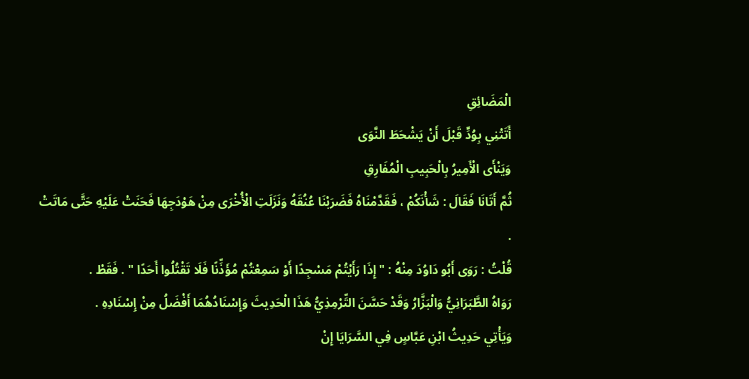الْمَضَائِقِ
أَتَتْنِي بِوُدٍّ قَبْلَ أَنْ يَشْحَطَ النَّوَى
وَيَنْأَى الْأَمِيرُ بِالْحَبِيبِ الْمُفَارِقِ
ثُمَّ أَتَانَا فَقَالَ : شَأْنَكُمْ ، فَقَدَّمْنَاهُ فَضَرَبْنَا عُنُقَهُ وَنَزَلَتِ الْأُخْرَى مِنْ هَوْدَجِهَا فَحَنَتْ عَلَيْهِ حَتَّى مَاتَتْ
.
قُلْتُ : رَوَى أَبُو دَاوُدَ مِنْهُ : " إِذَا رَأَيْتُمْ مَسْجِدًا أَوْ سَمِعْتُمْ مُؤَذِّنًا فَلَا تَقْتُلُوا أَحَدًا " . فَقَطْ .
رَوَاهُ الطَّبَرَانِيُّ وَالْبَزَّارُ وَقَدْ حَسَّنَ التِّرْمِذِيُّ هَذَا الْحَدِيثَ وَإِسْنَادُهُمَا أَفْضَلُ مِنْ إِسْنَادِهِ .
وَيَأْتِي حَدِيثُ ابْنِ عَبَّاسٍ فِي السَّرَايَا إِنْ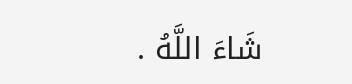شَاءَ اللَّهُ .